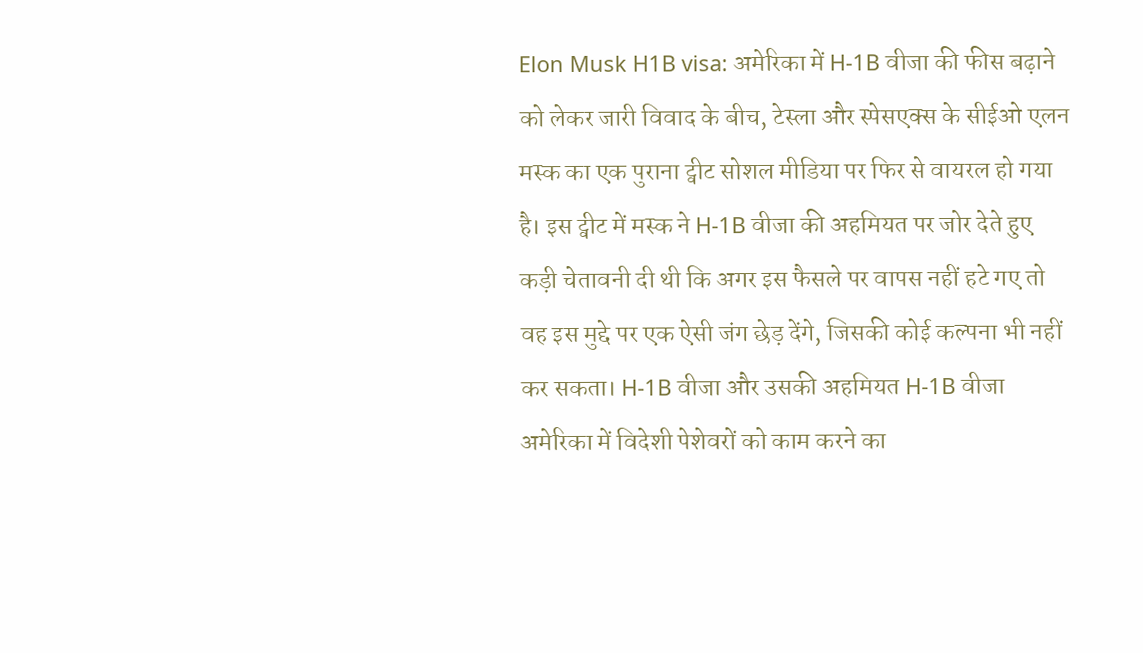Elon Musk H1B visa: अमेरिका में H-1B वीजा की फीस बढ़ाने को लेकर जारी विवाद के बीच, टेस्ला और स्पेसएक्स के सीईओ एलन मस्क का एक पुराना ट्वीट सोशल मीडिया पर फिर से वायरल हो गया है। इस ट्वीट में मस्क ने H-1B वीजा की अहमियत पर जोर देते हुए कड़ी चेतावनी दी थी कि अगर इस फैसले पर वापस नहीं हटे गए तो वह इस मुद्दे पर एक ऐसी जंग छेड़ देंगे, जिसकी कोई कल्पना भी नहीं कर सकता। H-1B वीजा और उसकी अहमियत H-1B वीजा अमेरिका में विदेशी पेशेवरों को काम करने का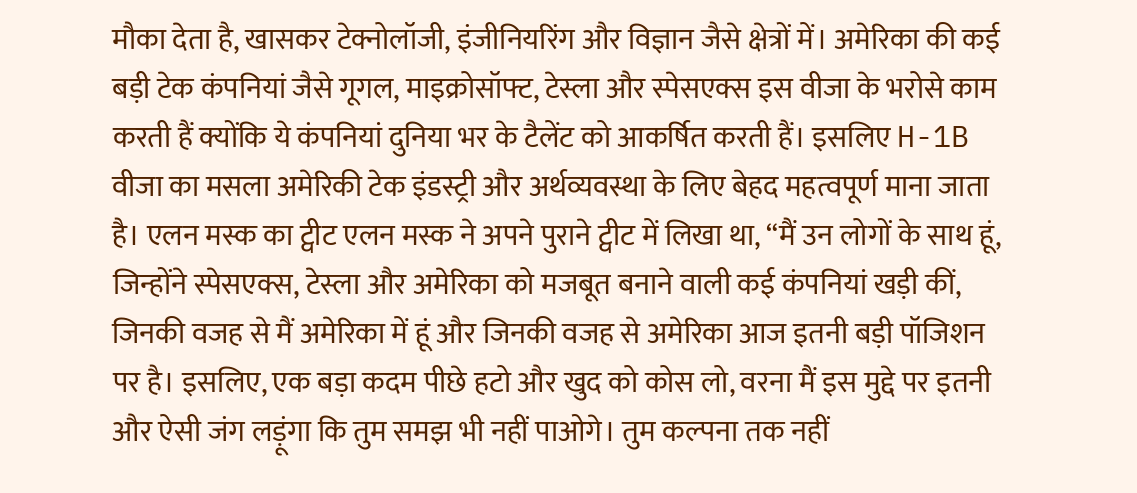मौका देता है, खासकर टेक्नोलॉजी, इंजीनियरिंग और विज्ञान जैसे क्षेत्रों में। अमेरिका की कई बड़ी टेक कंपनियां जैसे गूगल, माइक्रोसॉफ्ट, टेस्ला और स्पेसएक्स इस वीजा के भरोसे काम करती हैं क्योंकि ये कंपनियां दुनिया भर के टैलेंट को आकर्षित करती हैं। इसलिए H-1B वीजा का मसला अमेरिकी टेक इंडस्ट्री और अर्थव्यवस्था के लिए बेहद महत्वपूर्ण माना जाता है। एलन मस्क का ट्वीट एलन मस्क ने अपने पुराने ट्वीट में लिखा था, “मैं उन लोगों के साथ हूं, जिन्होंने स्पेसएक्स, टेस्ला और अमेरिका को मजबूत बनाने वाली कई कंपनियां खड़ी कीं, जिनकी वजह से मैं अमेरिका में हूं और जिनकी वजह से अमेरिका आज इतनी बड़ी पॉजिशन पर है। इसलिए, एक बड़ा कदम पीछे हटो और खुद को कोस लो, वरना मैं इस मुद्दे पर इतनी और ऐसी जंग लड़ूंगा कि तुम समझ भी नहीं पाओगे। तुम कल्पना तक नहीं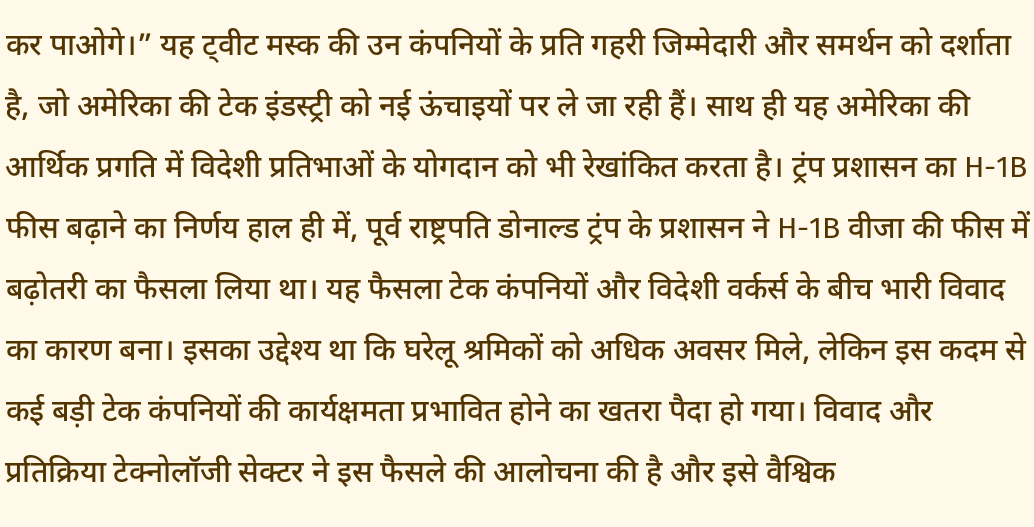कर पाओगे।” यह ट्वीट मस्क की उन कंपनियों के प्रति गहरी जिम्मेदारी और समर्थन को दर्शाता है, जो अमेरिका की टेक इंडस्ट्री को नई ऊंचाइयों पर ले जा रही हैं। साथ ही यह अमेरिका की आर्थिक प्रगति में विदेशी प्रतिभाओं के योगदान को भी रेखांकित करता है। ट्रंप प्रशासन का H-1B फीस बढ़ाने का निर्णय हाल ही में, पूर्व राष्ट्रपति डोनाल्ड ट्रंप के प्रशासन ने H-1B वीजा की फीस में बढ़ोतरी का फैसला लिया था। यह फैसला टेक कंपनियों और विदेशी वर्कर्स के बीच भारी विवाद का कारण बना। इसका उद्देश्य था कि घरेलू श्रमिकों को अधिक अवसर मिले, लेकिन इस कदम से कई बड़ी टेक कंपनियों की कार्यक्षमता प्रभावित होने का खतरा पैदा हो गया। विवाद और प्रतिक्रिया टेक्नोलॉजी सेक्टर ने इस फैसले की आलोचना की है और इसे वैश्विक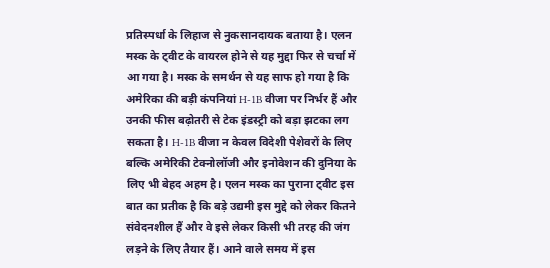प्रतिस्पर्धा के लिहाज से नुकसानदायक बताया है। एलन मस्क के ट्वीट के वायरल होने से यह मुद्दा फिर से चर्चा में आ गया है। मस्क के समर्थन से यह साफ हो गया है कि अमेरिका की बड़ी कंपनियां H-1B वीजा पर निर्भर हैं और उनकी फीस बढ़ोतरी से टेक इंडस्ट्री को बड़ा झटका लग सकता है। H-1B वीजा न केवल विदेशी पेशेवरों के लिए बल्कि अमेरिकी टेक्नोलॉजी और इनोवेशन की दुनिया के लिए भी बेहद अहम है। एलन मस्क का पुराना ट्वीट इस बात का प्रतीक है कि बड़े उद्यमी इस मुद्दे को लेकर कितने संवेदनशील हैं और वे इसे लेकर किसी भी तरह की जंग लड़ने के लिए तैयार हैं। आने वाले समय में इस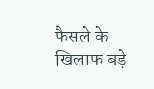फैसले के खिलाफ बड़े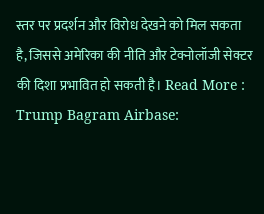स्तर पर प्रदर्शन और विरोध देखने को मिल सकता है, जिससे अमेरिका की नीति और टेक्नोलॉजी सेक्टर की दिशा प्रभावित हो सकती है। Read More : Trump Bagram Airbase: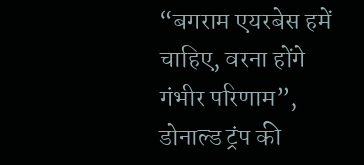“बगराम एयरबेस हमें चाहिए, वरना होंगे गंभीर परिणाम”, डोनाल्ड ट्रंप की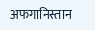अफगानिस्तान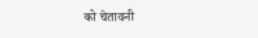को चेतावनी